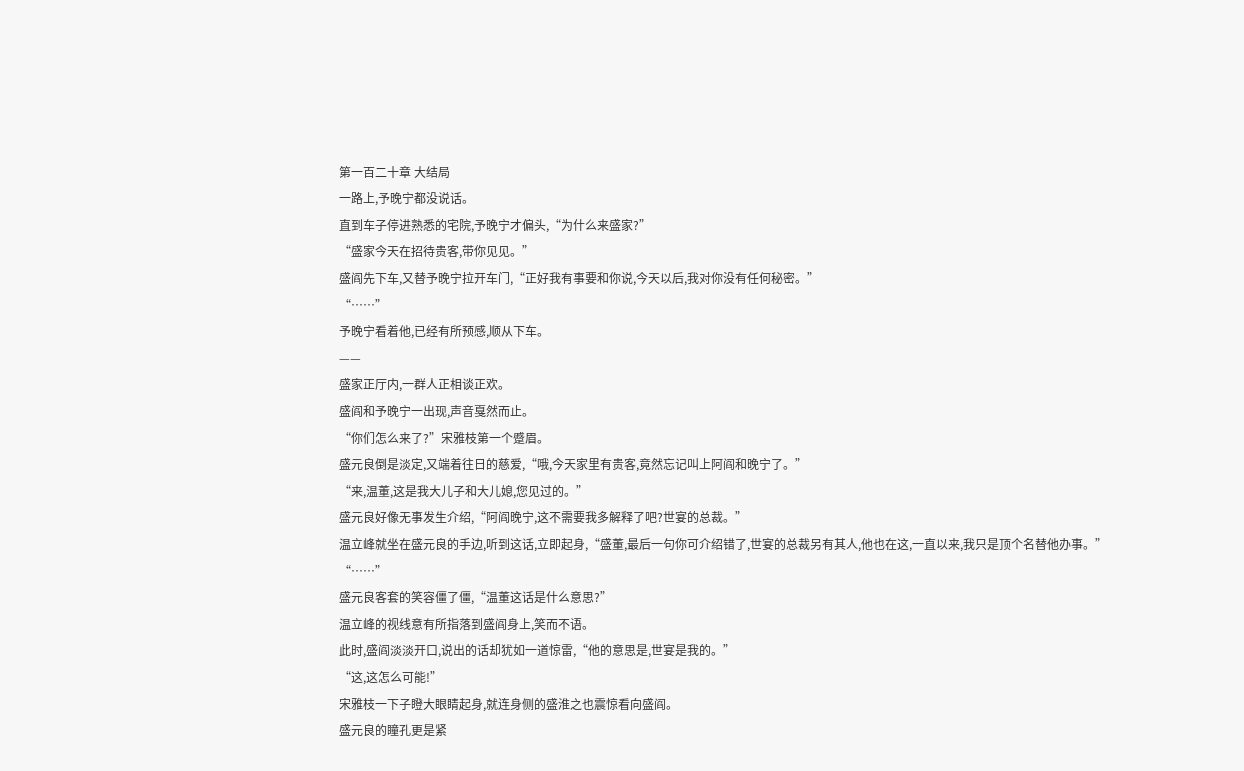第一百二十章 大结局
一路上,予晚宁都没说话。
直到车子停进熟悉的宅院,予晚宁才偏头,“为什么来盛家?”
“盛家今天在招待贵客,带你见见。”
盛阎先下车,又替予晚宁拉开车门,“正好我有事要和你说,今天以后,我对你没有任何秘密。”
“……”
予晚宁看着他,已经有所预感,顺从下车。
——
盛家正厅内,一群人正相谈正欢。
盛阎和予晚宁一出现,声音戛然而止。
“你们怎么来了?”宋雅枝第一个蹙眉。
盛元良倒是淡定,又端着往日的慈爱,“哦,今天家里有贵客,竟然忘记叫上阿阎和晚宁了。”
“来,温董,这是我大儿子和大儿媳,您见过的。”
盛元良好像无事发生介绍,“阿阎晚宁,这不需要我多解释了吧?世宴的总裁。”
温立峰就坐在盛元良的手边,听到这话,立即起身,“盛董,最后一句你可介绍错了,世宴的总裁另有其人,他也在这,一直以来,我只是顶个名替他办事。”
“……”
盛元良客套的笑容僵了僵,“温董这话是什么意思?”
温立峰的视线意有所指落到盛阎身上,笑而不语。
此时,盛阎淡淡开口,说出的话却犹如一道惊雷,“他的意思是,世宴是我的。”
“这,这怎么可能!”
宋雅枝一下子瞪大眼睛起身,就连身侧的盛淮之也震惊看向盛阎。
盛元良的瞳孔更是紧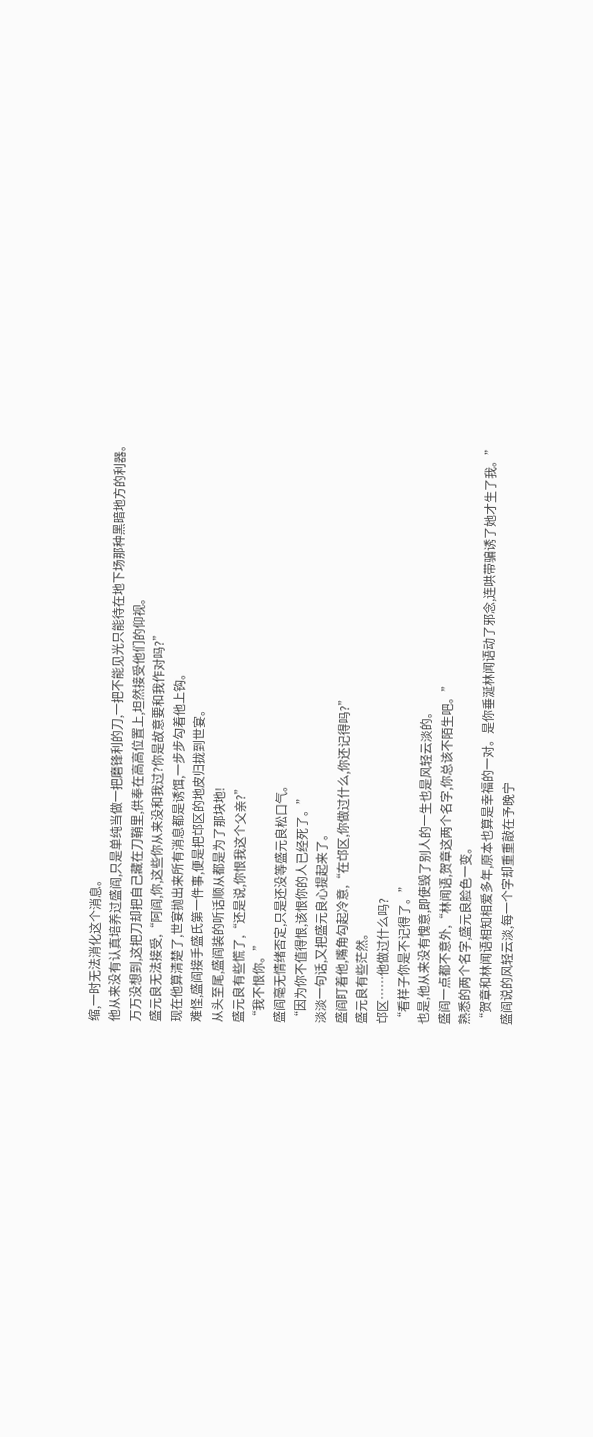缩,一时无法消化这个消息。
他从来没有认真培养过盛阎,只是单纯当做一把磨锋利的刀,一把不能见光只能待在地下场那种黑暗地方的利器。
万万没想到,这把刀却把自己藏在刀鞘里,供奉在高高位置上,坦然接受他们的仰视。
盛元良无法接受,“阿阎,你,这些你从来没和我过?你是故意要和我作对吗?”
现在他算清楚了,世宴抛出来所有消息都是诱饵,一步步勾着他上钩。
难怪,盛阎接手盛氏第一件事,便是把邙区的地皮归拢到世宴。
从头至尾,盛阎装的听话顺从都是为了那块地!
盛元良有些慌了,“还是说,你恨我这个父亲?”
“我不恨你。”
盛阎毫无情绪否定,只是还没等盛元良松口气。
“因为你不值得恨,该恨你的人已经死了。”
淡淡一句话,又把盛元良心提起来了。
盛阎盯着他,嘴角勾起冷意,“在邙区,你做过什么,你还记得吗?”
盛元良有些茫然。
邙区……他做过什么吗?
“看样子你是不记得了。”
也是,他从来没有愧意,即使毁了别人的一生也是风轻云淡的。
盛阎一点都不意外,“林闻语,贺章这两个名字,你总该不陌生吧。”
熟悉的两个名字,盛元良脸色一变。
“贺章和林闻语相知相爱多年,原本也算是幸福的一对。是你垂涎林闻语动了邪念,连哄带骗诱了她才生了我。”
盛阎说的风轻云淡,每一个字却重重敲在予晚宁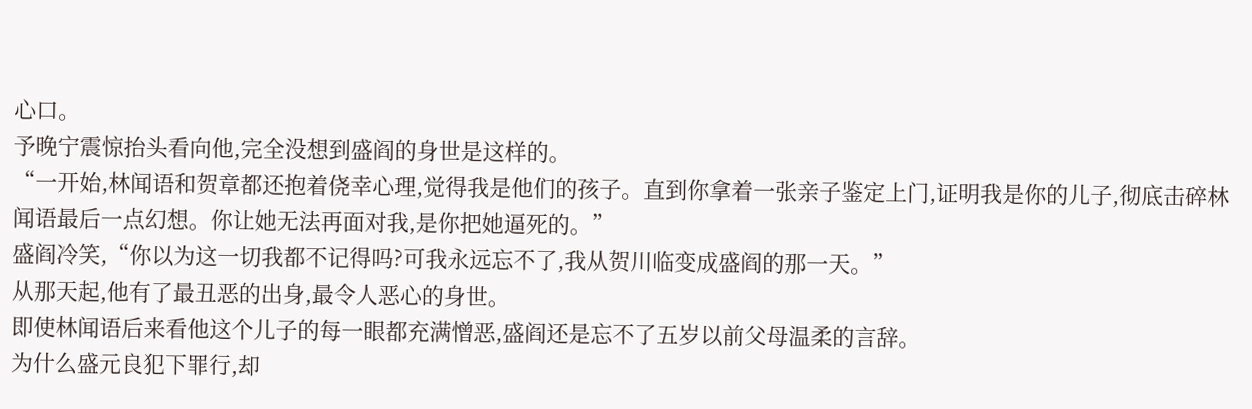心口。
予晚宁震惊抬头看向他,完全没想到盛阎的身世是这样的。
“一开始,林闻语和贺章都还抱着侥幸心理,觉得我是他们的孩子。直到你拿着一张亲子鉴定上门,证明我是你的儿子,彻底击碎林闻语最后一点幻想。你让她无法再面对我,是你把她逼死的。”
盛阎冷笑,“你以为这一切我都不记得吗?可我永远忘不了,我从贺川临变成盛阎的那一天。”
从那天起,他有了最丑恶的出身,最令人恶心的身世。
即使林闻语后来看他这个儿子的每一眼都充满憎恶,盛阎还是忘不了五岁以前父母温柔的言辞。
为什么盛元良犯下罪行,却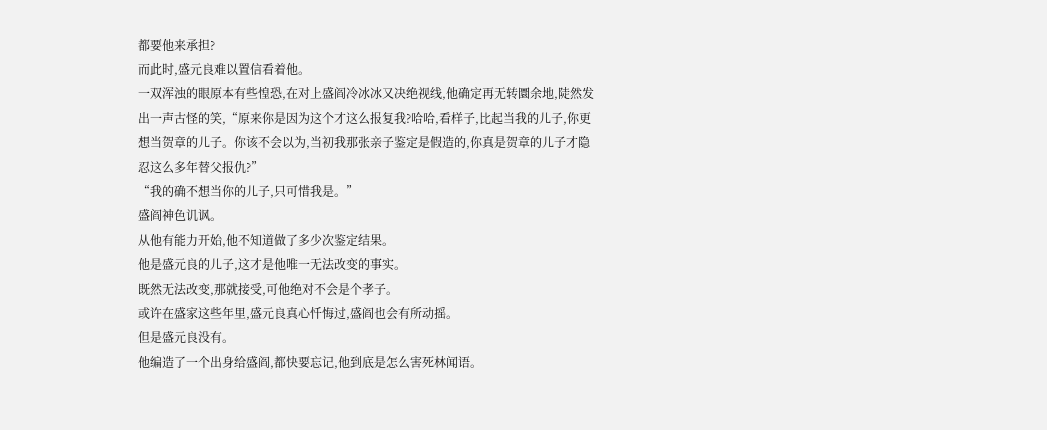都要他来承担?
而此时,盛元良难以置信看着他。
一双浑浊的眼原本有些惶恐,在对上盛阎冷冰冰又决绝视线,他确定再无转圜余地,陡然发出一声古怪的笑,“原来你是因为这个才这么报复我?哈哈,看样子,比起当我的儿子,你更想当贺章的儿子。你该不会以为,当初我那张亲子鉴定是假造的,你真是贺章的儿子才隐忍这么多年替父报仇?”
“我的确不想当你的儿子,只可惜我是。”
盛阎神色讥讽。
从他有能力开始,他不知道做了多少次鉴定结果。
他是盛元良的儿子,这才是他唯一无法改变的事实。
既然无法改变,那就接受,可他绝对不会是个孝子。
或许在盛家这些年里,盛元良真心忏悔过,盛阎也会有所动摇。
但是盛元良没有。
他编造了一个出身给盛阎,都快要忘记,他到底是怎么害死林闻语。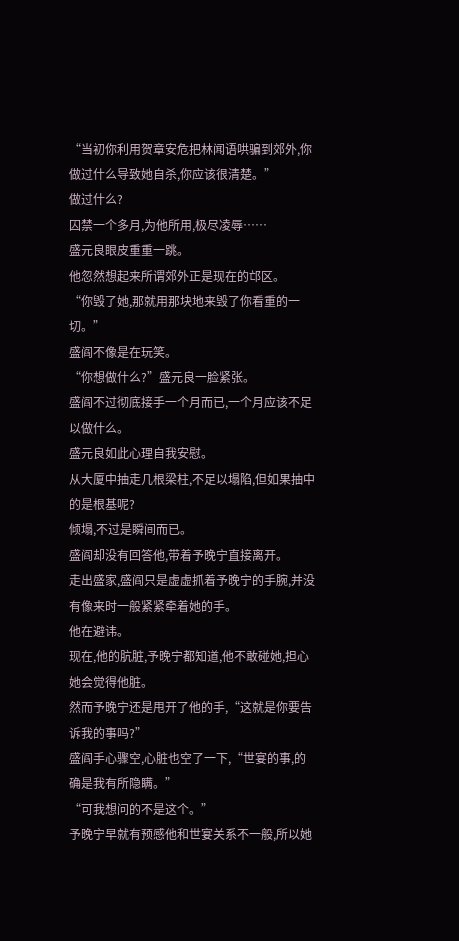“当初你利用贺章安危把林闻语哄骗到郊外,你做过什么导致她自杀,你应该很清楚。”
做过什么?
囚禁一个多月,为他所用,极尽凌辱……
盛元良眼皮重重一跳。
他忽然想起来所谓郊外正是现在的邙区。
“你毁了她,那就用那块地来毁了你看重的一切。”
盛阎不像是在玩笑。
“你想做什么?”盛元良一脸紧张。
盛阎不过彻底接手一个月而已,一个月应该不足以做什么。
盛元良如此心理自我安慰。
从大厦中抽走几根梁柱,不足以塌陷,但如果抽中的是根基呢?
倾塌,不过是瞬间而已。
盛阎却没有回答他,带着予晚宁直接离开。
走出盛家,盛阎只是虚虚抓着予晚宁的手腕,并没有像来时一般紧紧牵着她的手。
他在避讳。
现在,他的肮脏,予晚宁都知道,他不敢碰她,担心她会觉得他脏。
然而予晚宁还是甩开了他的手,“这就是你要告诉我的事吗?”
盛阎手心骤空,心脏也空了一下,“世宴的事,的确是我有所隐瞒。”
“可我想问的不是这个。”
予晚宁早就有预感他和世宴关系不一般,所以她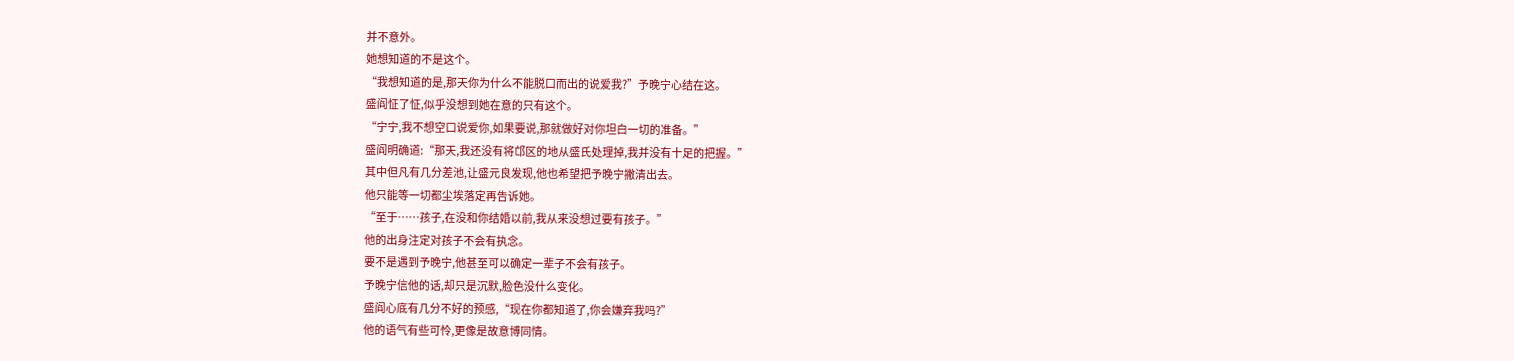并不意外。
她想知道的不是这个。
“我想知道的是,那天你为什么不能脱口而出的说爱我?”予晚宁心结在这。
盛阎怔了怔,似乎没想到她在意的只有这个。
“宁宁,我不想空口说爱你,如果要说,那就做好对你坦白一切的准备。”
盛阎明确道:“那天,我还没有将邙区的地从盛氏处理掉,我并没有十足的把握。”
其中但凡有几分差池,让盛元良发现,他也希望把予晚宁撇清出去。
他只能等一切都尘埃落定再告诉她。
“至于……孩子,在没和你结婚以前,我从来没想过要有孩子。”
他的出身注定对孩子不会有执念。
要不是遇到予晚宁,他甚至可以确定一辈子不会有孩子。
予晚宁信他的话,却只是沉默,脸色没什么变化。
盛阎心底有几分不好的预感,“现在你都知道了,你会嫌弃我吗?”
他的语气有些可怜,更像是故意博同情。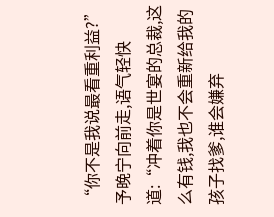“你不是我说最看重利益?”
予晚宁向前走,语气轻快道:“冲着你是世宴的总裁,这么有钱,我也不会重新给我的孩子找爹,谁会嫌弃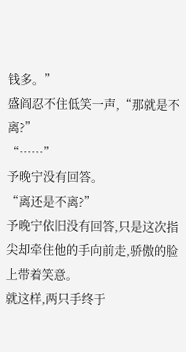钱多。”
盛阎忍不住低笑一声,“那就是不离?”
“……”
予晚宁没有回答。
“离还是不离?”
予晚宁依旧没有回答,只是这次指尖却牵住他的手向前走,骄傲的脸上带着笑意。
就这样,两只手终于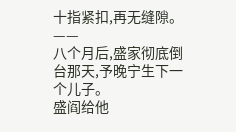十指紧扣,再无缝隙。
——
八个月后,盛家彻底倒台那天,予晚宁生下一个儿子。
盛阎给他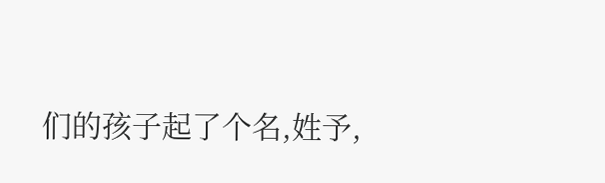们的孩子起了个名,姓予,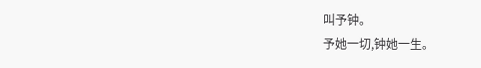叫予钟。
予她一切,钟她一生。